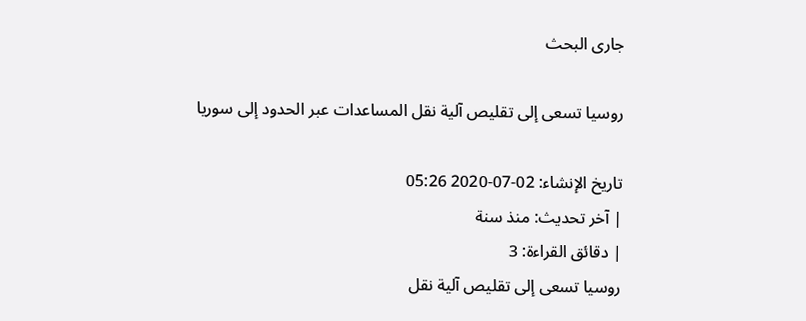جارى البحث

روسيا تسعى إلى تقليص آلية نقل المساعدات عبر الحدود إلى سوريا

تاريخ الإنشاء: 02-07-2020 05:26
| آخر تحديث: منذ سنة
| دقائق القراءة: 3
روسيا تسعى إلى تقليص آلية نقل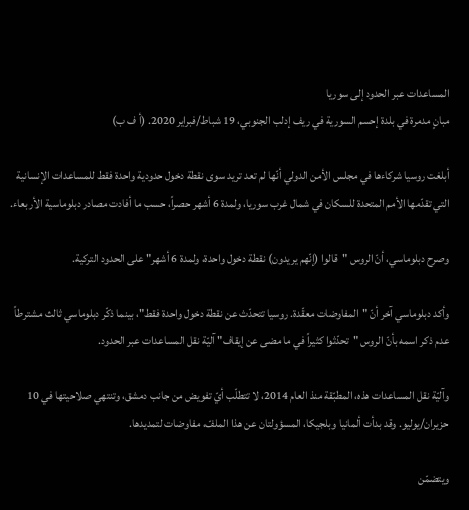المساعدات عبر الحدود إلى سوريا
مبانٍ مدمرة في بلدة إحسم السورية في ريف إدلب الجنوبي، 19 شباط/فبراير 2020. (أ ف ب)

أبلغت روسيا شركاءها في مجلس الأمن الدولي أنّها لم تعد تريد سوى نقطة دخول حدودية واحدة فقط للمساعدات الإنسانية التي تقدّمها الأمم المتحدة للسكان في شمال غرب سوريا، ولمدة 6 أشهر حصراً، حسب ما أفادت مصادر دبلوماسية الأربعاء.

وصرح دبلوماسي، أنّ الروس "قالوا (إنّهم يريدون) نقطة دخول واحدة، ولمدة 6 أشهر" على الحدود التركية.

وأكد دبلوماسي آخر أنّ "المفاوضات معقّدة. روسيا تتحدّث عن نقطة دخول واحدة فقط"، بينما ذكّر دبلوماسي ثالث مشترطاً عدم ذكر اسمه بأنّ الروس "تحدّثوا كثيراً في ما مضى عن إيقاف" آليّة نقل المساعدات عبر الحدود.

وآليّة نقل المساعدات هذه، المطبّقة منذ العام 2014، لا تتطلّب أيّ تفويض من جانب دمشق، وتنتهي صلاحيتها في 10 حزيران/يوليو. وقد بدأت ألمانيا وبلجيكا، المسؤولتان عن هذا الملفّ، مفاوضات لتمديدها.

ويتضمّن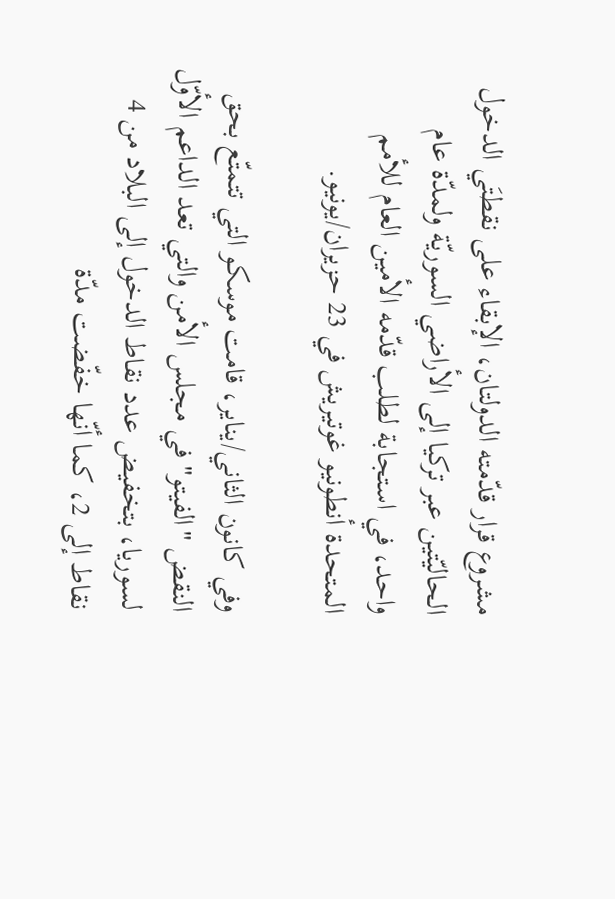مشروع قرار قدّمته الدولتان، الإبقاء على نقطتَي الدخول الحاليّتين عبر تركيا إلى الأراضي السوريّة ولمدّة عام واحد، في استجابة لطلب قدّمه الأمين العام للأمم المتحدة أنطونيو غوتيريش في 23 حزيران/يونيو.

وفي كانون الثاني/يناير، قامت موسكو التي تتمتّع بحق النقض "الفيتو" في مجلس الأمن والتي تعد الداعم الأوّل لسوريا، بتخفيض عدد نقاط الدخول إلى البلاد من 4 نقاط إلى 2، كما أنّها خفّضت مدّة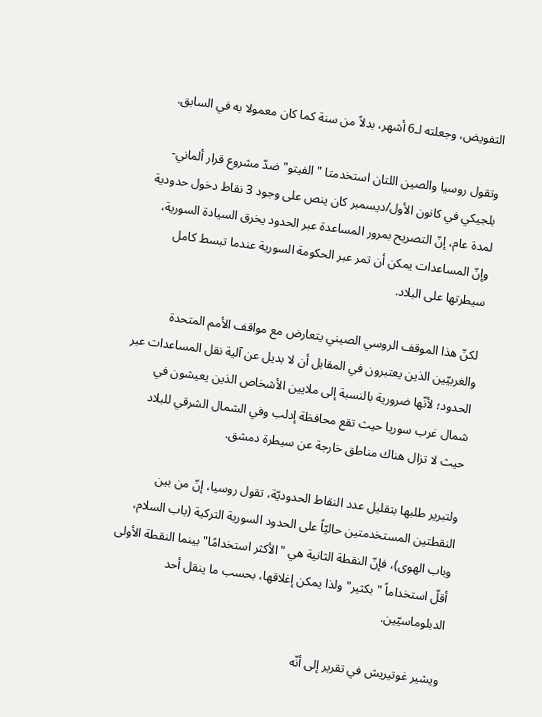التفويض، وجعلته لـ6 أشهر، بدلاً من سنة كما كان معمولا به في السابق.

وتقول روسيا والصين اللتان استخدمتا "الفيتو" ضدّ مشروع قرار ألماني-بلجيكي في كانون الأول/ديسمبر كان ينص على وجود 3 نقاط دخول حدودية لمدة عام، إنّ التصريح بمرور المساعدة عبر الحدود يخرق السيادة السورية، وإنّ المساعدات يمكن أن تمر عبر الحكومة السورية عندما تبسط كامل سيطرتها على البلاد.

لكنّ هذا الموقف الروسي الصيني يتعارض مع مواقف الأمم المتحدة والغربيّين الذين يعتبرون في المقابل أن لا بديل عن آلية نقل المساعدات عبر الحدود؛ لأنّها ضرورية بالنسبة إلى ملايين الأشخاص الذين يعيشون في شمال غرب سوريا حيث تقع محافظة إدلب وفي الشمال الشرقي للبلاد حيث لا تزال هناك مناطق خارجة عن سيطرة دمشق.

ولتبرير طلبها بتقليل عدد النقاط الحدوديّة، تقول روسيا، إنّ من بين النقطتين المستخدمتين حاليّاً على الحدود السورية التركية (باب السلام، وباب الهوى)، فإنّ النقطة الثانية هي "الأكثر استخدامًا" بينما النقطة الأولى أقلّ استخداماً "بكثير" ولذا يمكن إغلاقها، بحسب ما ينقل أحد الدبلوماسيّين.

ويشير غوتيريش في تقرير إلى أنّه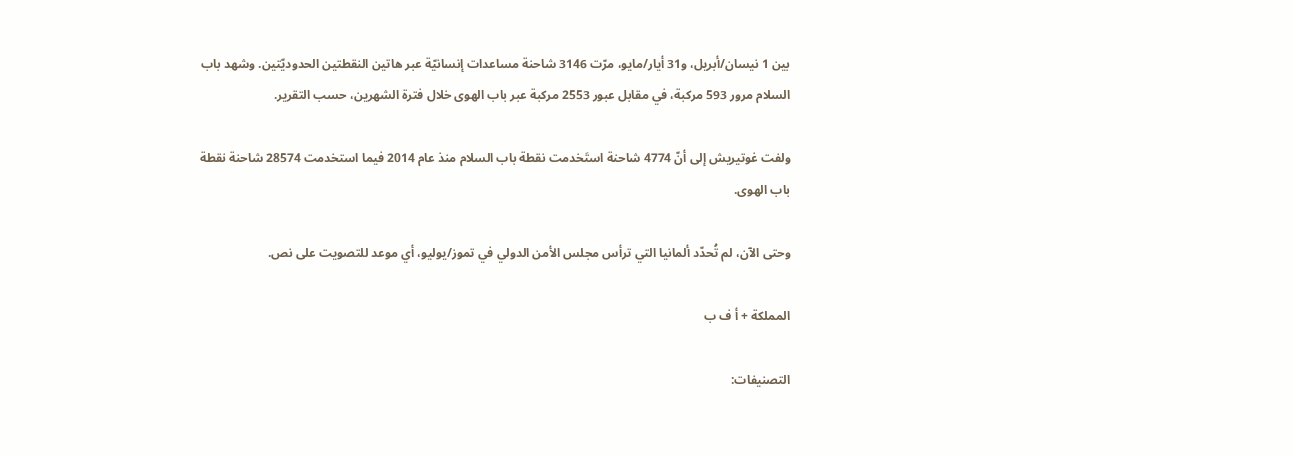بين 1 نيسان/أبريل، و31 أيار/مايو، مرّت 3146 شاحنة مساعدات إنسانيّة عبر هاتين النقطتين الحدوديّتين. وشهد باب السلام مرور 593 مركبة، في مقابل عبور 2553 مركبة عبر باب الهوى خلال فترة الشهرين، حسب التقرير.

ولفت غوتيريش إلى أنّ 4774 شاحنة استَخدمت نقطة باب السلام منذ عام 2014 فيما استخدمت 28574 شاحنة نقطة باب الهوى.

وحتى الآن، لم تُحدّد ألمانيا التي ترأس مجلس الأمن الدولي في تموز/يوليو، أي موعد للتصويت على نص.

المملكة + أ ف ب

التصنيفات: